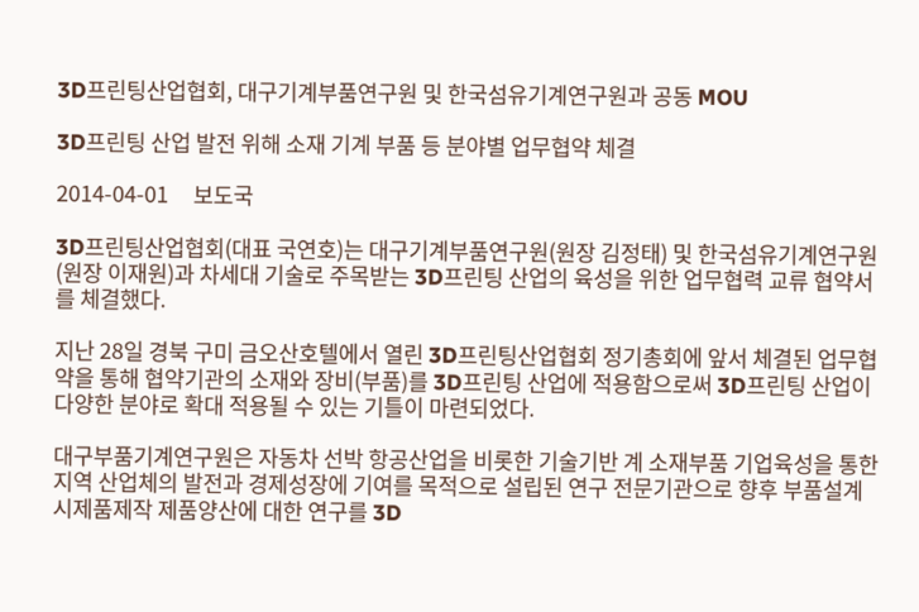3D프린팅산업협회, 대구기계부품연구원 및 한국섬유기계연구원과 공동 MOU

3D프린팅 산업 발전 위해 소재 기계 부품 등 분야별 업무협약 체결

2014-04-01     보도국

3D프린팅산업협회(대표 국연호)는 대구기계부품연구원(원장 김정태) 및 한국섬유기계연구원(원장 이재원)과 차세대 기술로 주목받는 3D프린팅 산업의 육성을 위한 업무협력 교류 협약서를 체결했다.

지난 28일 경북 구미 금오산호텔에서 열린 3D프린팅산업협회 정기총회에 앞서 체결된 업무협약을 통해 협약기관의 소재와 장비(부품)를 3D프린팅 산업에 적용함으로써 3D프린팅 산업이 다양한 분야로 확대 적용될 수 있는 기틀이 마련되었다.

대구부품기계연구원은 자동차 선박 항공산업을 비롯한 기술기반 계 소재부품 기업육성을 통한 지역 산업체의 발전과 경제성장에 기여를 목적으로 설립된 연구 전문기관으로 향후 부품설계 시제품제작 제품양산에 대한 연구를 3D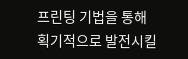프린팅 기법을 통해 획기적으로 발전시킬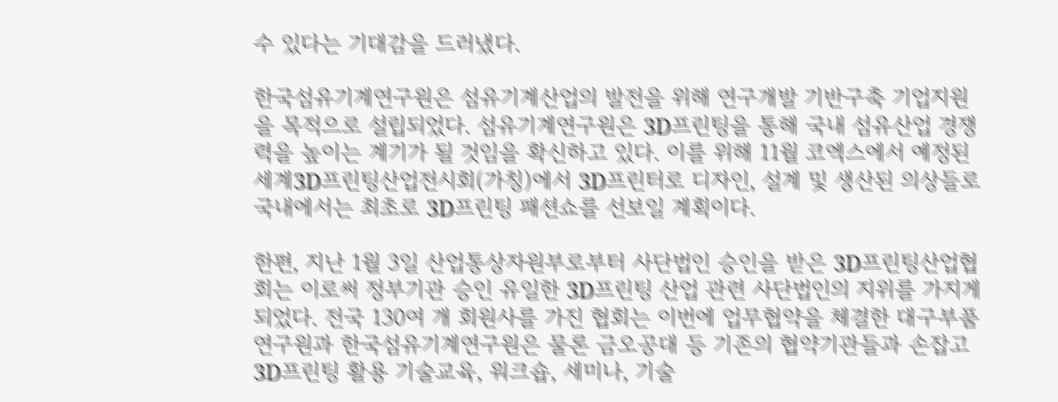수 있다는 기대감을 드러냈다.

한국섬유기계연구원은 섬유기계산업의 발전을 위해 연구개발 기반구축 기업지원을 목적으로 설립되었다. 섬유기계연구원은 3D프린팅을 통해 국내 섬유산업 경쟁력을 높이는 계기가 될 것임을 확신하고 있다. 이를 위해 11월 코엑스에서 예정된 세계3D프린팅산업전시회(가칭)에서 3D프린터로 디자인, 설계 및 생산된 의상들로 국내에서는 최초로 3D프린팅 패션쇼를 선보일 계획이다.

한편, 지난 1월 3일 산업통상자원부로부터 사단법인 승인을 받은 3D프린팅산업협회는 이로써 정부기관 승인 유일한 3D프린팅 산업 관련 사단법인의 지위를 가지게 되었다. 전국 130여 개 회원사를 가진 협회는 이번에 업무협약을 체결한 대구부품연구원과 한국섬유기계연구원은 물론 금오공대 등 기존의 협약기관들과 손잡고 3D프린팅 활용 기술교육, 워크숍, 세미나, 기술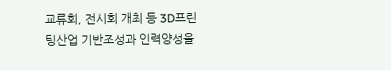교류회, 전시회 개최 등 3D프린팅산업 기반조성과 인력양성을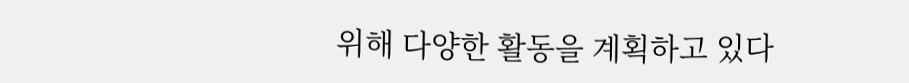위해 다양한 활동을 계획하고 있다